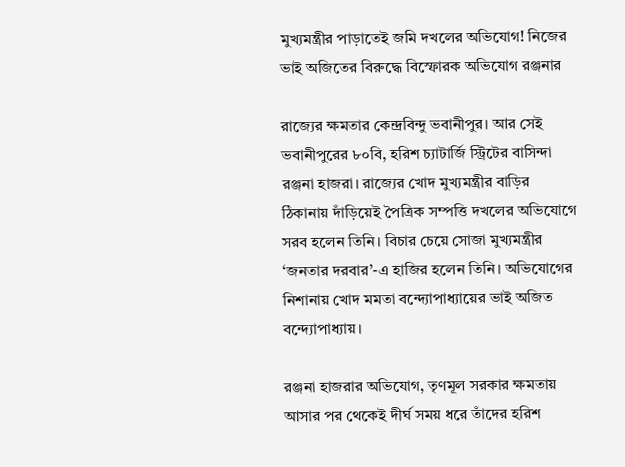মুখ্যমন্ত্রীর পাড়াতেই জমি দখলের অভিযোগ! নিজের ভাই অজিতের বিরুদ্ধে বিস্ফোরক অভিযোগ রঞ্জনার

রাজ্যের ক্ষমতার কেন্দ্রবিন্দু ভবানীপুর। আর সেই ভবানীপুরের ৮০বি, হরিশ চ্যাটার্জি স্ট্রিটের বাসিন্দা রঞ্জনা হাজরা। রাজ্যের খোদ মুখ্যমন্ত্রীর বাড়ির ঠিকানায় দাঁড়িয়েই পৈত্রিক সম্পত্তি দখলের অভিযোগে সরব হলেন তিনি। বিচার চেয়ে সোজা মুখ্যমন্ত্রীর ‘জনতার দরবার’-এ হাজির হলেন তিনি। অভিযোগের নিশানায় খোদ মমতা বন্দ্যোপাধ্যায়ের ভাই অজিত বন্দ্যোপাধ্যায়।

রঞ্জনা হাজরার অভিযোগ, তৃণমূল সরকার ক্ষমতায় আসার পর থেকেই দীর্ঘ সময় ধরে তাঁদের হরিশ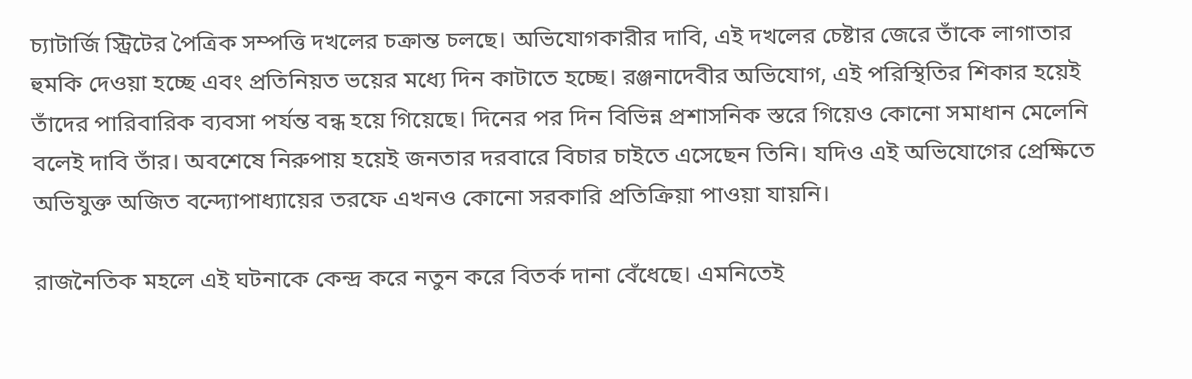চ্যাটার্জি স্ট্রিটের পৈত্রিক সম্পত্তি দখলের চক্রান্ত চলছে। অভিযোগকারীর দাবি, এই দখলের চেষ্টার জেরে তাঁকে লাগাতার হুমকি দেওয়া হচ্ছে এবং প্রতিনিয়ত ভয়ের মধ্যে দিন কাটাতে হচ্ছে। রঞ্জনাদেবীর অভিযোগ, এই পরিস্থিতির শিকার হয়েই তাঁদের পারিবারিক ব্যবসা পর্যন্ত বন্ধ হয়ে গিয়েছে। দিনের পর দিন বিভিন্ন প্রশাসনিক স্তরে গিয়েও কোনো সমাধান মেলেনি বলেই দাবি তাঁর। অবশেষে নিরুপায় হয়েই জনতার দরবারে বিচার চাইতে এসেছেন তিনি। যদিও এই অভিযোগের প্রেক্ষিতে অভিযুক্ত অজিত বন্দ্যোপাধ্যায়ের তরফে এখনও কোনো সরকারি প্রতিক্রিয়া পাওয়া যায়নি।

রাজনৈতিক মহলে এই ঘটনাকে কেন্দ্র করে নতুন করে বিতর্ক দানা বেঁধেছে। এমনিতেই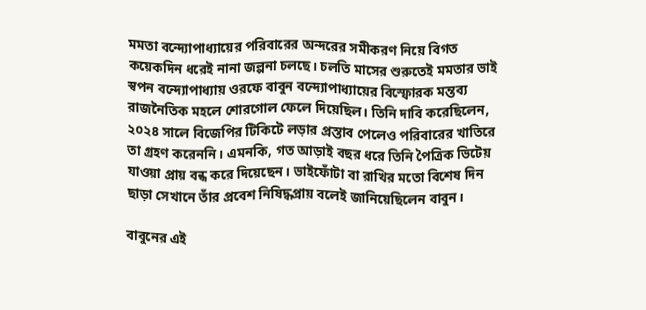মমতা বন্দ্যোপাধ্যায়ের পরিবারের অন্দরের সমীকরণ নিয়ে বিগত কয়েকদিন ধরেই নানা জল্পনা চলছে। চলতি মাসের শুরুতেই মমতার ভাই স্বপন বন্দ্যোপাধ্যায় ওরফে বাবুন বন্দ্যোপাধ্যায়ের বিস্ফোরক মন্তব্য রাজনৈতিক মহলে শোরগোল ফেলে দিয়েছিল। তিনি দাবি করেছিলেন, ২০২৪ সালে বিজেপির টিকিটে লড়ার প্রস্তাব পেলেও পরিবারের খাতিরে তা গ্রহণ করেননি। এমনকি, গত আড়াই বছর ধরে তিনি পৈত্রিক ভিটেয় যাওয়া প্রায় বন্ধ করে দিয়েছেন। ভাইফোঁটা বা রাখির মতো বিশেষ দিন ছাড়া সেখানে তাঁর প্রবেশ নিষিদ্ধপ্রায় বলেই জানিয়েছিলেন বাবুন।

বাবুনের এই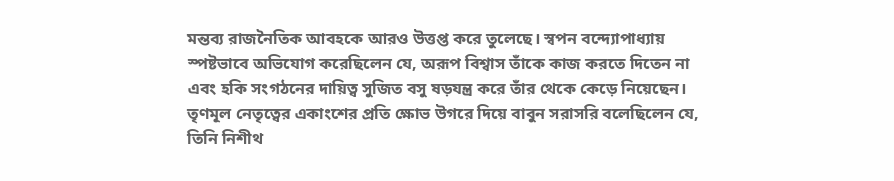মন্তব্য রাজনৈতিক আবহকে আরও উত্তপ্ত করে তুলেছে। স্বপন বন্দ্যোপাধ্যায় স্পষ্টভাবে অভিযোগ করেছিলেন যে, অরূপ বিশ্বাস তাঁকে কাজ করতে দিতেন না এবং হকি সংগঠনের দায়িত্ব সুজিত বসু ষড়যন্ত্র করে তাঁর থেকে কেড়ে নিয়েছেন। তৃণমূল নেতৃত্বের একাংশের প্রতি ক্ষোভ উগরে দিয়ে বাবুন সরাসরি বলেছিলেন যে, তিনি নিশীথ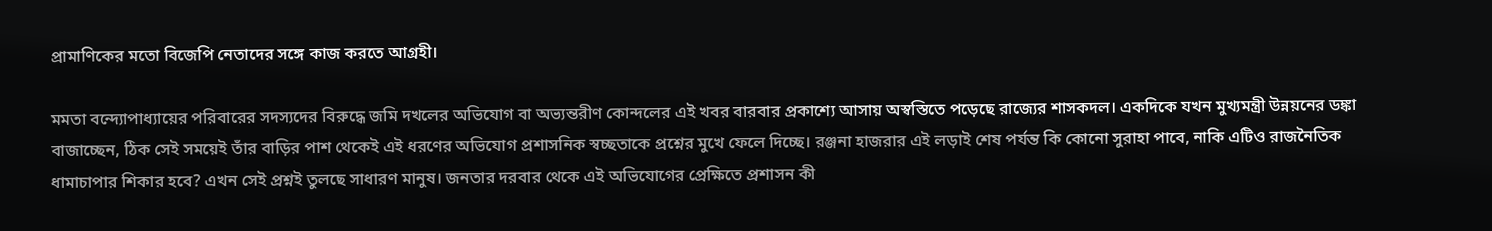প্রামাণিকের মতো বিজেপি নেতাদের সঙ্গে কাজ করতে আগ্রহী।

মমতা বন্দ্যোপাধ্যায়ের পরিবারের সদস্যদের বিরুদ্ধে জমি দখলের অভিযোগ বা অভ্যন্তরীণ কোন্দলের এই খবর বারবার প্রকাশ্যে আসায় অস্বস্তিতে পড়েছে রাজ্যের শাসকদল। একদিকে যখন মুখ্যমন্ত্রী উন্নয়নের ডঙ্কা বাজাচ্ছেন, ঠিক সেই সময়েই তাঁর বাড়ির পাশ থেকেই এই ধরণের অভিযোগ প্রশাসনিক স্বচ্ছতাকে প্রশ্নের মুখে ফেলে দিচ্ছে। রঞ্জনা হাজরার এই লড়াই শেষ পর্যন্ত কি কোনো সুরাহা পাবে, নাকি এটিও রাজনৈতিক ধামাচাপার শিকার হবে? এখন সেই প্রশ্নই তুলছে সাধারণ মানুষ। জনতার দরবার থেকে এই অভিযোগের প্রেক্ষিতে প্রশাসন কী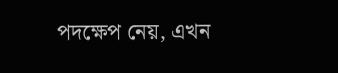পদক্ষেপ নেয়, এখন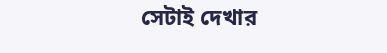সেটাই দেখার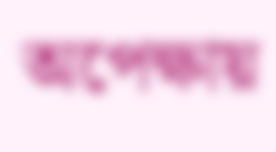অপেক্ষায়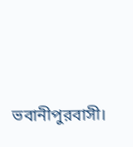ভবানীপুরবাসী।